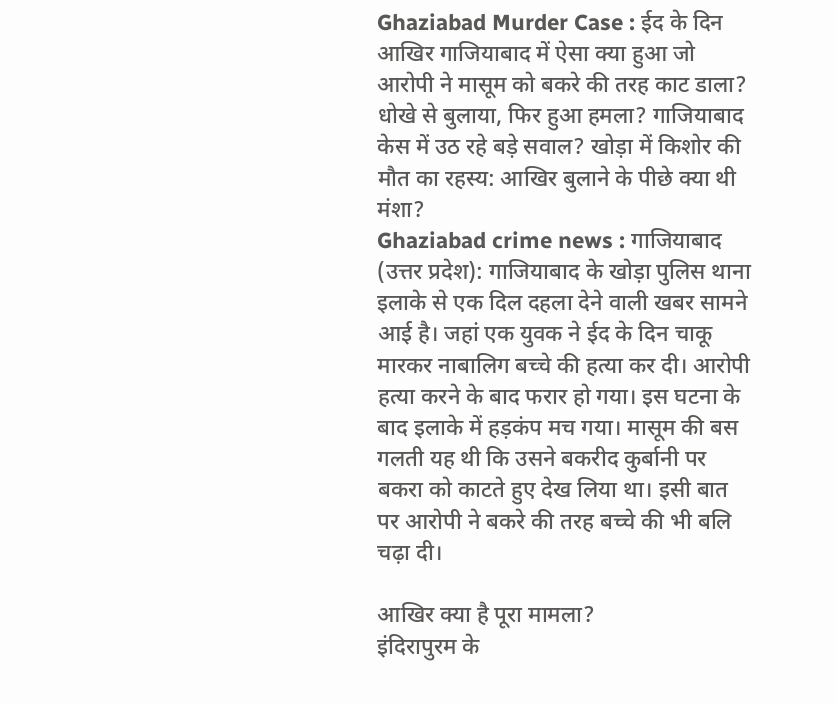Ghaziabad Murder Case : ईद के दिन आखिर गाजियाबाद में ऐसा क्या हुआ जो आरोपी ने मासूम को बकरे की तरह काट डाला? धोखे से बुलाया, फिर हुआ हमला? गाजियाबाद केस में उठ रहे बड़े सवाल? खोड़ा में किशोर की मौत का रहस्य: आखिर बुलाने के पीछे क्या थी मंशा?
Ghaziabad crime news : गाजियाबाद (उत्तर प्रदेश): गाजियाबाद के खोड़ा पुलिस थाना इलाके से एक दिल दहला देने वाली खबर सामने आई है। जहां एक युवक ने ईद के दिन चाकू मारकर नाबालिग बच्चे की हत्या कर दी। आरोपी हत्या करने के बाद फरार हो गया। इस घटना के बाद इलाके में हड़कंप मच गया। मासूम की बस गलती यह थी कि उसने बकरीद कुर्बानी पर बकरा को काटते हुए देख लिया था। इसी बात पर आरोपी ने बकरे की तरह बच्चे की भी बलि चढ़ा दी।

आखिर क्या है पूरा मामला?
इंदिरापुरम के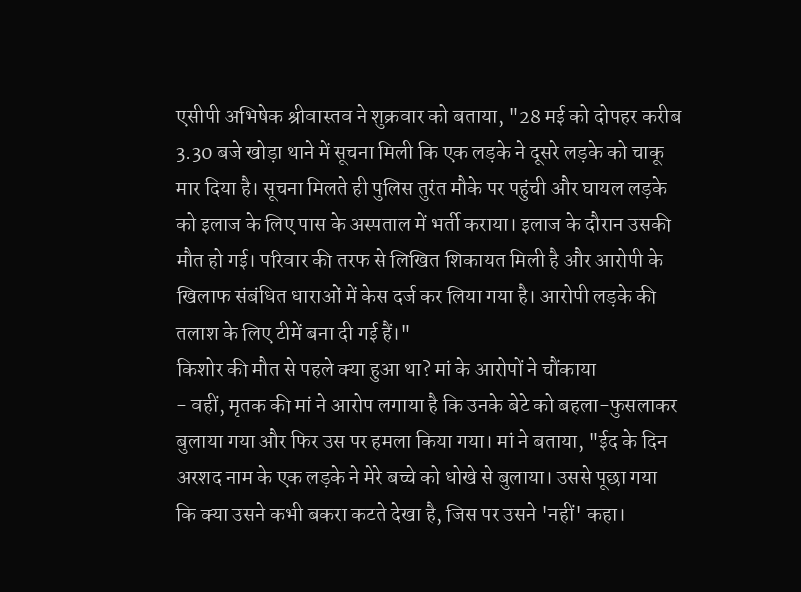एसीपी अभिषेक श्रीवास्तव ने शुक्रवार को बताया, "28 मई को दोपहर करीब 3.30 बजे खोड़ा थाने में सूचना मिली कि एक लड़के ने दूसरे लड़के को चाकू मार दिया है। सूचना मिलते ही पुलिस तुरंत मौके पर पहुंची और घायल लड़के को इलाज के लिए पास के अस्पताल में भर्ती कराया। इलाज के दौरान उसकी मौत हो गई। परिवार की तरफ से लिखित शिकायत मिली है और आरोपी के खिलाफ संबंधित धाराओं में केस दर्ज कर लिया गया है। आरोपी लड़के की तलाश के लिए टीमें बना दी गई हैं।"
किशोर की मौत से पहले क्या हुआ था? मां के आरोपों ने चौंकाया
- वहीं, मृतक की मां ने आरोप लगाया है कि उनके बेटे को बहला-फुसलाकर बुलाया गया और फिर उस पर हमला किया गया। मां ने बताया, "ईद के दिन अरशद नाम के एक लड़के ने मेरे बच्चे को धोखे से बुलाया। उससे पूछा गया कि क्या उसने कभी बकरा कटते देखा है, जिस पर उसने 'नहीं' कहा।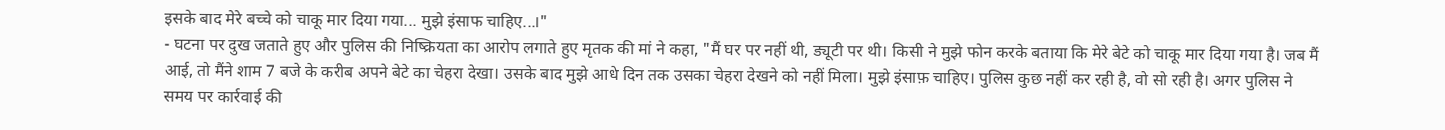इसके बाद मेरे बच्चे को चाकू मार दिया गया... मुझे इंसाफ चाहिए...।"
- घटना पर दुख जताते हुए और पुलिस की निष्क्रियता का आरोप लगाते हुए मृतक की मां ने कहा, "मैं घर पर नहीं थी, ड्यूटी पर थी। किसी ने मुझे फोन करके बताया कि मेरे बेटे को चाकू मार दिया गया है। जब मैं आई, तो मैंने शाम 7 बजे के करीब अपने बेटे का चेहरा देखा। उसके बाद मुझे आधे दिन तक उसका चेहरा देखने को नहीं मिला। मुझे इंसाफ़ चाहिए। पुलिस कुछ नहीं कर रही है, वो सो रही है। अगर पुलिस ने समय पर कार्रवाई की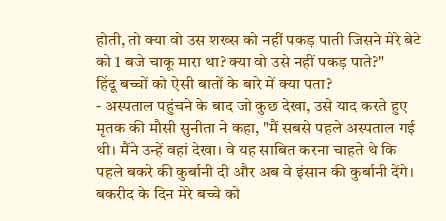होती, तो क्या वो उस शख्स को नहीं पकड़ पाती जिसने मेरे बेटे को 1 बजे चाकू मारा था? क्या वो उसे नहीं पकड़ पाते?"
हिंदू बच्चों को ऐसी बातों के बारे में क्या पता?
- अस्पताल पहुंचने के बाद जो कुछ देखा, उसे याद करते हुए मृतक की मौसी सुनीता ने कहा, "मैं सबसे पहले अस्पताल गई थी। मैंने उन्हें वहां देखा। वे यह साबित करना चाहते थे कि पहले बकरे की कुर्बानी दी और अब वे इंसान की कुर्बानी देंगे। बकरीद के दिन मेरे बच्चे को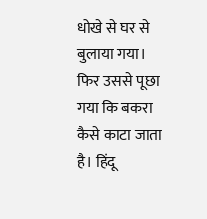धोखे से घर से बुलाया गया। फिर उससे पूछा गया कि बकरा कैसे काटा जाता है। हिंदू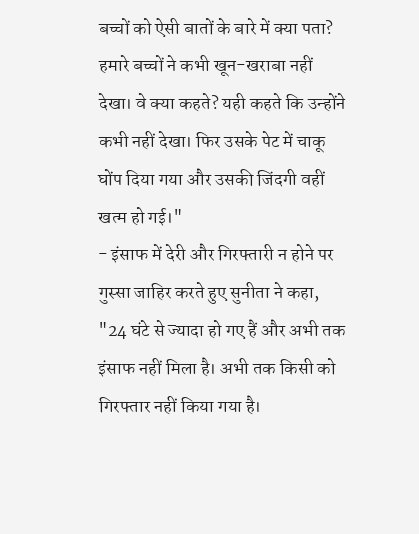बच्चों को ऐसी बातों के बारे में क्या पता? हमारे बच्चों ने कभी खून-खराबा नहीं देखा। वे क्या कहते? यही कहते कि उन्होंने कभी नहीं देखा। फिर उसके पेट में चाकू घोंप दिया गया और उसकी जिंदगी वहीं खत्म हो गई।"
- इंसाफ में देरी और गिरफ्तारी न होने पर गुस्सा जाहिर करते हुए सुनीता ने कहा, "24 घंटे से ज्यादा हो गए हैं और अभी तक इंसाफ नहीं मिला है। अभी तक किसी को गिरफ्तार नहीं किया गया है।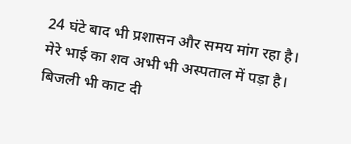24 घंटे बाद भी प्रशासन और समय मांग रहा है। मेरे भाई का शव अभी भी अस्पताल में पड़ा है। बिजली भी काट दी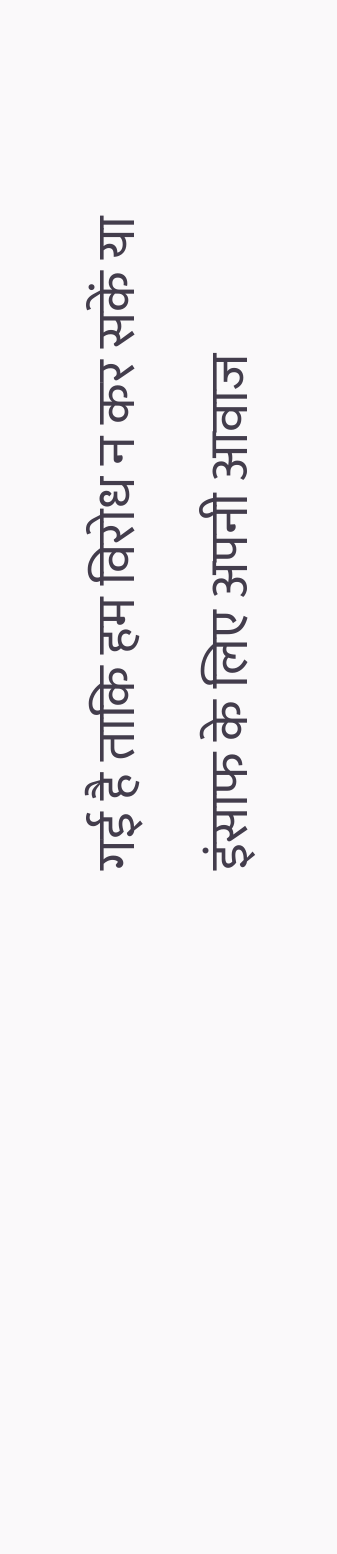गई है ताकि हम विरोध न कर सकें या इंसाफ के लिए अपनी आवाज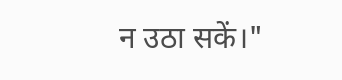न उठा सकें।"